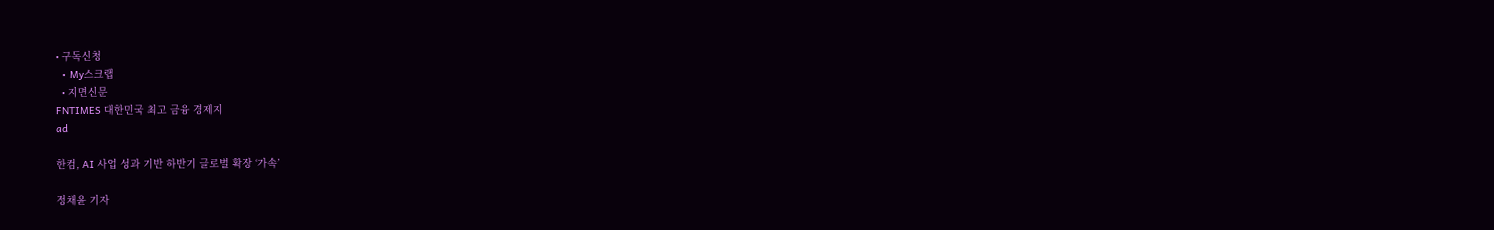• 구독신청
  • My스크랩
  • 지면신문
FNTIMES 대한민국 최고 금융 경제지
ad

한컴, AI 사업 성과 기반 하반기 글로벌 확장 ‘가속’

정채윤 기자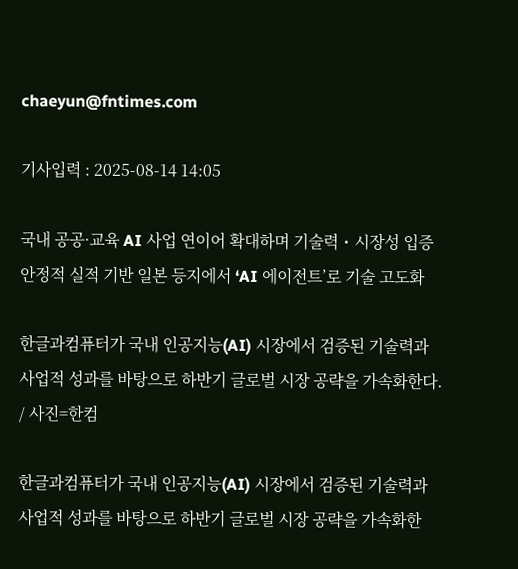chaeyun@fntimes.com

기사입력 : 2025-08-14 14:05

국내 공공·교육 AI 사업 연이어 확대하며 기술력・시장성 입증
안정적 실적 기반 일본 등지에서 ‘AI 에이전트’로 기술 고도화

한글과컴퓨터가 국내 인공지능(AI) 시장에서 검증된 기술력과 사업적 성과를 바탕으로 하반기 글로벌 시장 공략을 가속화한다. / 사진=한컴

한글과컴퓨터가 국내 인공지능(AI) 시장에서 검증된 기술력과 사업적 성과를 바탕으로 하반기 글로벌 시장 공략을 가속화한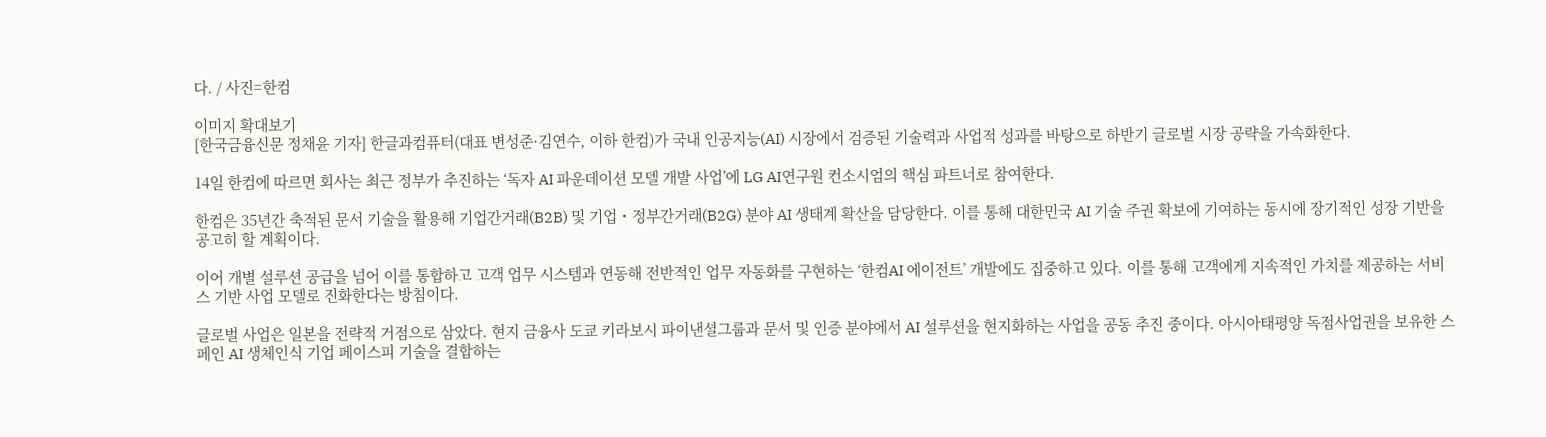다. / 사진=한컴

이미지 확대보기
[한국금융신문 정채윤 기자] 한글과컴퓨터(대표 변성준·김연수, 이하 한컴)가 국내 인공지능(AI) 시장에서 검증된 기술력과 사업적 성과를 바탕으로 하반기 글로벌 시장 공략을 가속화한다.

14일 한컴에 따르면 회사는 최근 정부가 추진하는 ‘독자 AI 파운데이션 모델 개발 사업’에 LG AI연구원 컨소시엄의 핵심 파트너로 참여한다.

한컴은 35년간 축적된 문서 기술을 활용해 기업간거래(B2B) 및 기업・정부간거래(B2G) 분야 AI 생태계 확산을 담당한다. 이를 통해 대한민국 AI 기술 주권 확보에 기여하는 동시에 장기적인 성장 기반을 공고히 할 계획이다.

이어 개별 설루션 공급을 넘어 이를 통합하고 고객 업무 시스템과 연동해 전반적인 업무 자동화를 구현하는 ‘한컴AI 에이전트’ 개발에도 집중하고 있다. 이를 통해 고객에게 지속적인 가치를 제공하는 서비스 기반 사업 모델로 진화한다는 방침이다.

글로벌 사업은 일본을 전략적 거점으로 삼았다. 현지 금융사 도쿄 키라보시 파이낸셜그룹과 문서 및 인증 분야에서 AI 설루션을 현지화하는 사업을 공동 추진 중이다. 아시아태평양 독점사업권을 보유한 스페인 AI 생체인식 기업 페이스피 기술을 결합하는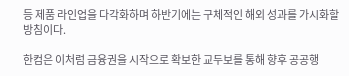등 제품 라인업을 다각화하며 하반기에는 구체적인 해외 성과를 가시화할 방침이다.

한컴은 이처럼 금융권을 시작으로 확보한 교두보를 통해 향후 공공행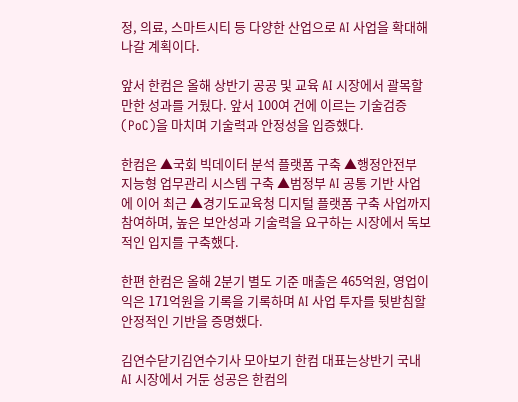정, 의료, 스마트시티 등 다양한 산업으로 AI 사업을 확대해 나갈 계획이다.

앞서 한컴은 올해 상반기 공공 및 교육 AI 시장에서 괄목할 만한 성과를 거뒀다. 앞서 100여 건에 이르는 기술검증(PoC)을 마치며 기술력과 안정성을 입증했다.

한컴은 ▲국회 빅데이터 분석 플랫폼 구축 ▲행정안전부 지능형 업무관리 시스템 구축 ▲범정부 AI 공통 기반 사업에 이어 최근 ▲경기도교육청 디지털 플랫폼 구축 사업까지 참여하며, 높은 보안성과 기술력을 요구하는 시장에서 독보적인 입지를 구축했다.

한편 한컴은 올해 2분기 별도 기준 매출은 465억원, 영업이익은 171억원을 기록을 기록하며 AI 사업 투자를 뒷받침할 안정적인 기반을 증명했다.

김연수닫기김연수기사 모아보기 한컴 대표는상반기 국내 AI 시장에서 거둔 성공은 한컴의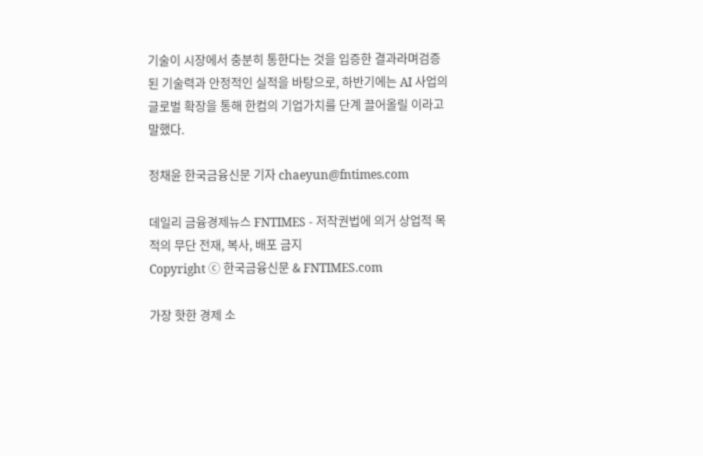기술이 시장에서 충분히 통한다는 것을 입증한 결과라며검증된 기술력과 안정적인 실적을 바탕으로, 하반기에는 AI 사업의 글로벌 확장을 통해 한컴의 기업가치를 단계 끌어올릴 이라고 말했다.

정채윤 한국금융신문 기자 chaeyun@fntimes.com

데일리 금융경제뉴스 FNTIMES - 저작권법에 의거 상업적 목적의 무단 전재, 복사, 배포 금지
Copyright ⓒ 한국금융신문 & FNTIMES.com

가장 핫한 경제 소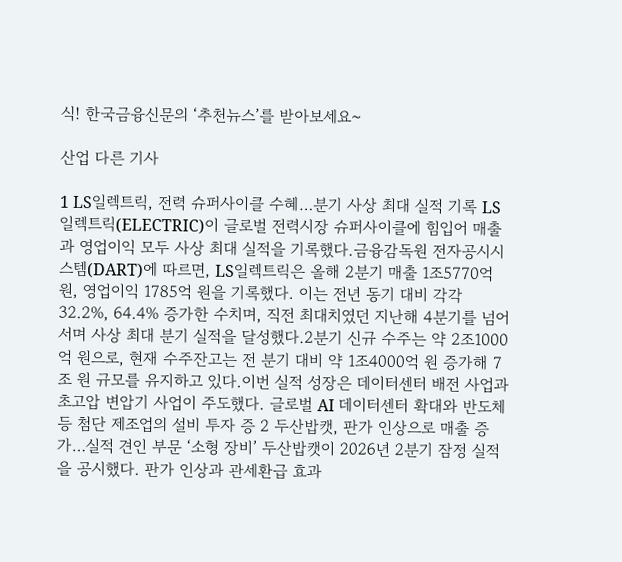식! 한국금융신문의 ‘추천뉴스’를 받아보세요~

산업 다른 기사

1 LS일렉트릭, 전력 슈퍼사이클 수혜…분기 사상 최대 실적 기록 LS일렉트릭(ELECTRIC)이 글로벌 전력시장 슈퍼사이클에 힘입어 매출과 영업이익 모두 사상 최대 실적을 기록했다.금융감독원 전자공시시스템(DART)에 따르면, LS일렉트릭은 올해 2분기 매출 1조5770억 원, 영업이익 1785억 원을 기록했다. 이는 전년 동기 대비 각각 32.2%, 64.4% 증가한 수치며, 직전 최대치였던 지난해 4분기를 넘어서며 사상 최대 분기 실적을 달성했다.2분기 신규 수주는 약 2조1000억 원으로, 현재 수주잔고는 전 분기 대비 약 1조4000억 원 증가해 7조 원 규모를 유지하고 있다.이번 실적 성장은 데이터센터 배전 사업과 초고압 변압기 사업이 주도했다. 글로벌 AI 데이터센터 확대와 반도체 등 첨단 제조업의 설비 투자 증 2 두산밥캣, 판가 인상으로 매출 증가…실적 견인 부문 ‘소형 장비’ 두산밥캣이 2026년 2분기 잠정 실적을 공시했다. 판가 인상과 관세환급 효과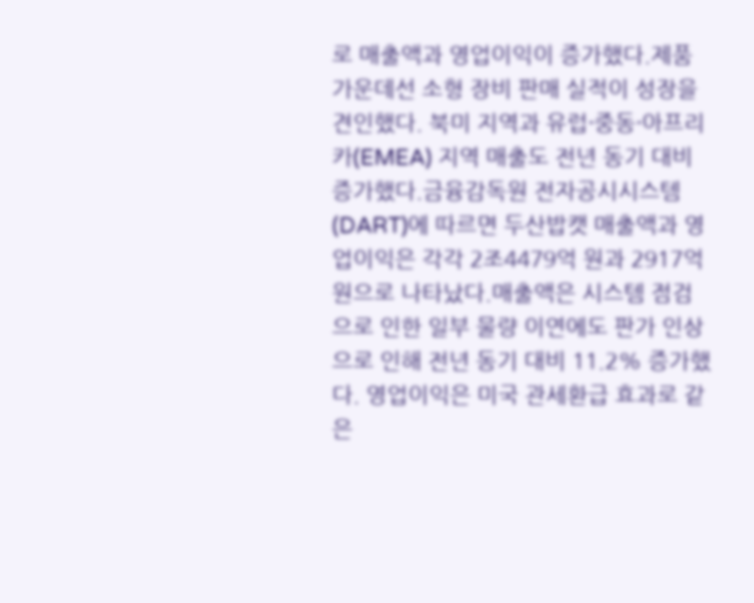로 매출액과 영업이익이 증가했다.제품 가운데선 소형 장비 판매 실적이 성장을 견인했다. 북미 지역과 유럽·중동·아프리카(EMEA) 지역 매출도 전년 동기 대비 증가했다.금융감독원 전자공시시스템(DART)에 따르면 두산밥캣 매출액과 영업이익은 각각 2조4479억 원과 2917억 원으로 나타났다.매출액은 시스템 점검으로 인한 일부 물량 이연에도 판가 인상으로 인해 전년 동기 대비 11.2% 증가했다. 영업이익은 미국 관세환급 효과로 같은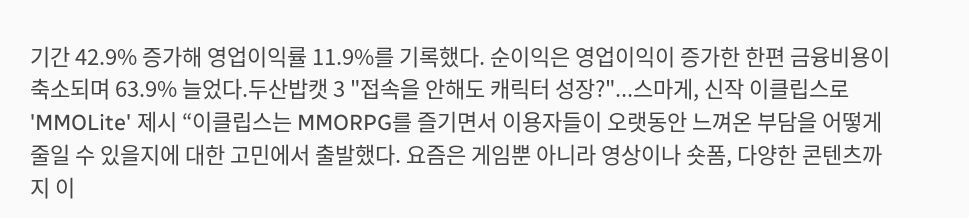기간 42.9% 증가해 영업이익률 11.9%를 기록했다. 순이익은 영업이익이 증가한 한편 금융비용이 축소되며 63.9% 늘었다.두산밥캣 3 "접속을 안해도 캐릭터 성장?"...스마게, 신작 이클립스로 'MMOLite' 제시 “이클립스는 MMORPG를 즐기면서 이용자들이 오랫동안 느껴온 부담을 어떻게 줄일 수 있을지에 대한 고민에서 출발했다. 요즘은 게임뿐 아니라 영상이나 숏폼, 다양한 콘텐츠까지 이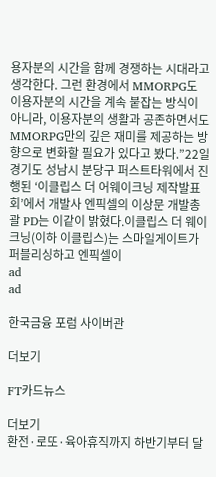용자분의 시간을 함께 경쟁하는 시대라고 생각한다. 그런 환경에서 MMORPG도 이용자분의 시간을 계속 붙잡는 방식이 아니라, 이용자분의 생활과 공존하면서도 MMORPG만의 깊은 재미를 제공하는 방향으로 변화할 필요가 있다고 봤다.”22일 경기도 성남시 분당구 퍼스트타워에서 진행된 ‘이클립스 더 어웨이크닝 제작발표회’에서 개발사 엔픽셀의 이상문 개발총괄 PD는 이같이 밝혔다.이클립스 더 웨이크닝(이하 이클립스)는 스마일게이트가 퍼블리싱하고 엔픽셀이
ad
ad

한국금융 포럼 사이버관

더보기

FT카드뉴스

더보기
환전·로또·육아휴직까지 하반기부터 달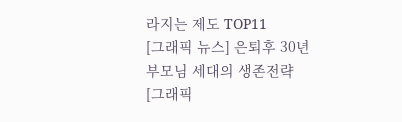라지는 제도 TOP11
[그래픽 뉴스] 은퇴후 30년 부모님 세대의 생존전략
[그래픽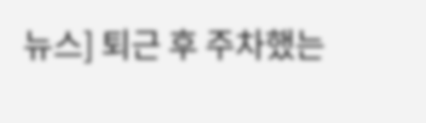뉴스] 퇴근 후 주차했는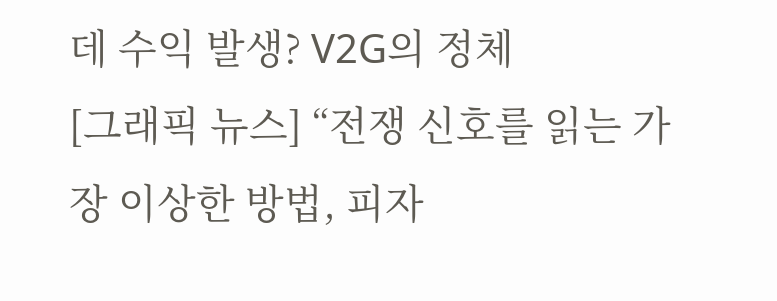데 수익 발생? V2G의 정체
[그래픽 뉴스] “전쟁 신호를 읽는 가장 이상한 방법, 피자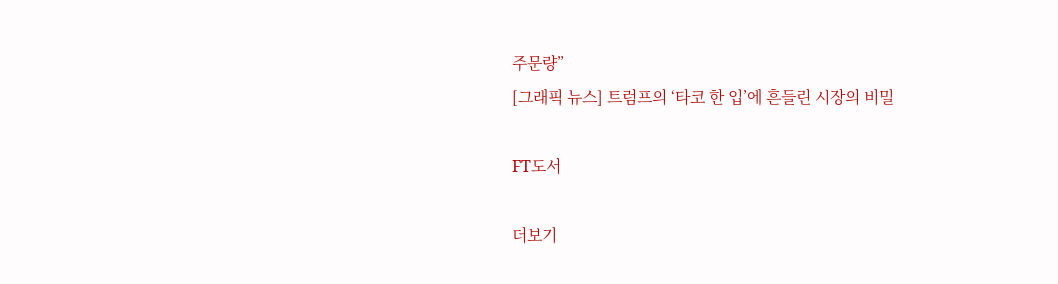주문량”
[그래픽 뉴스] 트럼프의 ‘타코 한 입’에 흔들린 시장의 비밀

FT도서

더보기